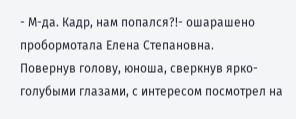- М-да. Кадр, нам попался?!- ошарашено пробормотала Елена Степановна.
Повернув голову, юноша, сверкнув ярко-голубыми глазами, с интересом посмотрел на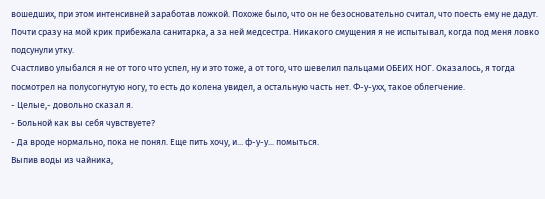вошедших, при этом интенсивней заработав ложкой. Похоже было, что он не безосновательно считал, что поесть ему не дадут.
Почти сразу на мой крик прибежала санитарка, а за ней медсестра. Никакого смущения я не испытывал, когда под меня ловко подсунули утку.
Счастливо улыбался я не от того что успел, ну и это тоже, а от того, что шевелил пальцами ОБЕИХ НОГ. Оказалось, я тогда посмотрел на полусогнутую ногу, то есть до колена увидел, а остальную часть нет. Ф-у-ухх, такое облегчение.
- Целые,- довольно сказал я.
- Больной как вы себя чувствуете?
- Да вроде нормально, пока не понял. Еще пить хочу, и... ф-у-у... помыться.
Выпив воды из чайника,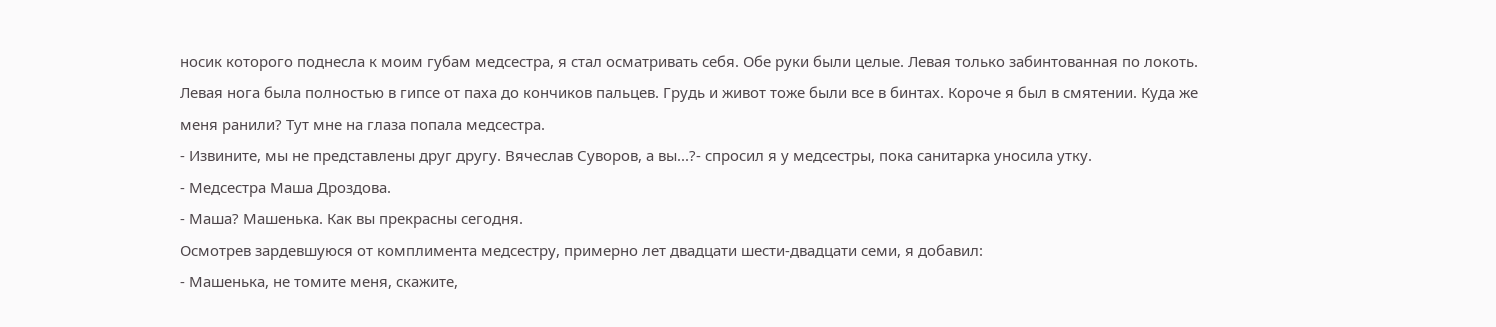носик которого поднесла к моим губам медсестра, я стал осматривать себя. Обе руки были целые. Левая только забинтованная по локоть. Левая нога была полностью в гипсе от паха до кончиков пальцев. Грудь и живот тоже были все в бинтах. Короче я был в смятении. Куда же меня ранили? Тут мне на глаза попала медсестра.
- Извините, мы не представлены друг другу. Вячеслав Суворов, а вы...?- спросил я у медсестры, пока санитарка уносила утку.
- Медсестра Маша Дроздова.
- Маша? Машенька. Как вы прекрасны сегодня.
Осмотрев зардевшуюся от комплимента медсестру, примерно лет двадцати шести-двадцати семи, я добавил:
- Машенька, не томите меня, скажите,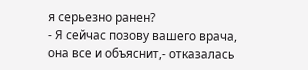я серьезно ранен?
- Я сейчас позову вашего врача, она все и объяснит,- отказалась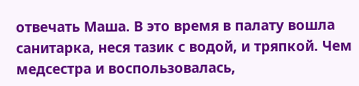отвечать Маша. В это время в палату вошла санитарка, неся тазик с водой, и тряпкой. Чем медсестра и воспользовалась,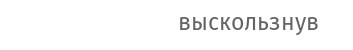выскользнув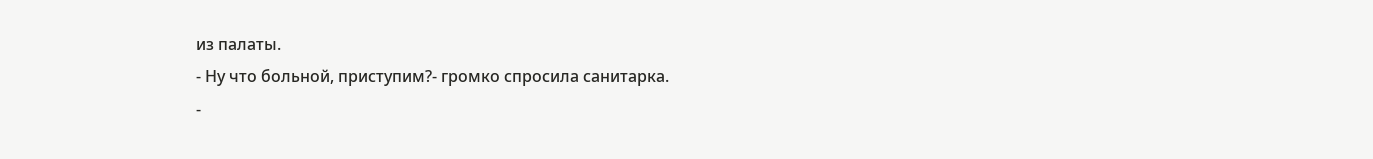из палаты.
- Ну что больной, приступим?- громко спросила санитарка.
-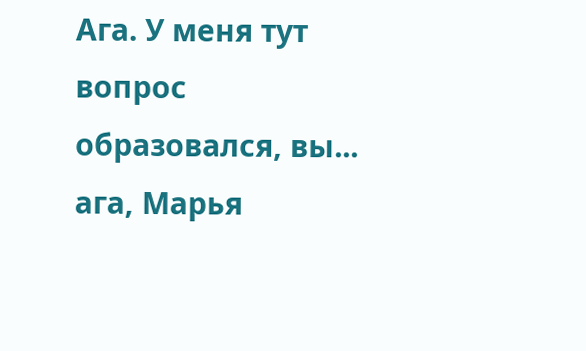Ага. У меня тут вопрос образовался, вы... ага, Марья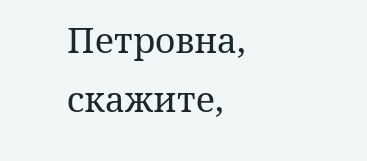Петровна, скажите,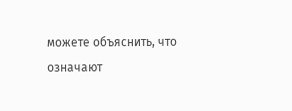можете объяснить, что означают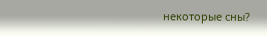некоторые сны?